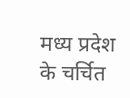मध्य प्रदेश के चर्चित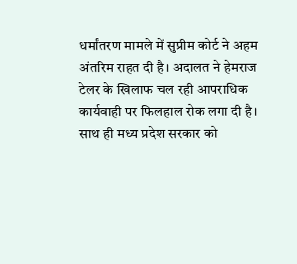धर्मांतरण मामले में सुप्रीम कोर्ट ने अहम अंतरिम राहत दी है। अदालत ने हेमराज टेलर के खिलाफ चल रही आपराधिक कार्यवाही पर फिलहाल रोक लगा दी है। साथ ही मध्य प्रदेश सरकार को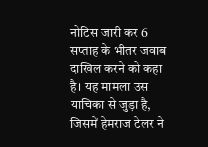नोटिस जारी कर 6 सप्ताह के भीतर जवाब दाखिल करने को कहा है। यह मामला उस याचिका से जुड़ा है, जिसमें हेमराज टेलर ने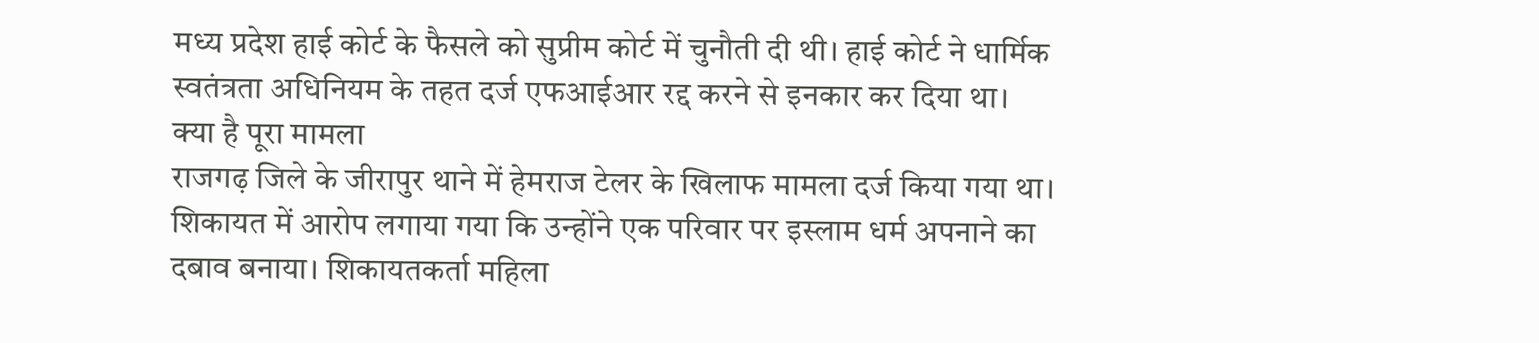मध्य प्रदेश हाई कोर्ट के फैसले को सुप्रीम कोर्ट में चुनौती दी थी। हाई कोर्ट ने धार्मिक स्वतंत्रता अधिनियम के तहत दर्ज एफआईआर रद्द करने से इनकार कर दिया था।
क्या है पूरा मामला
राजगढ़ जिले के जीरापुर थाने में हेमराज टेलर के खिलाफ मामला दर्ज किया गया था। शिकायत में आरोप लगाया गया कि उन्होंने एक परिवार पर इस्लाम धर्म अपनाने का दबाव बनाया। शिकायतकर्ता महिला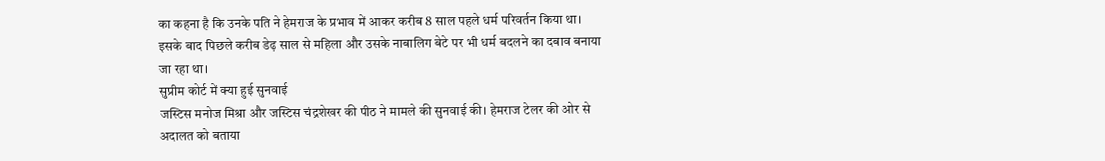का कहना है कि उनके पति ने हेमराज के प्रभाव में आकर करीब 8 साल पहले धर्म परिवर्तन किया था। इसके बाद पिछले करीब डेढ़ साल से महिला और उसके नाबालिग बेटे पर भी धर्म बदलने का दबाव बनाया जा रहा था।
सुप्रीम कोर्ट में क्या हुई सुनवाई
जस्टिस मनोज मिश्रा और जस्टिस चंद्रशेखर की पीठ ने मामले की सुनवाई की। हेमराज टेलर की ओर से अदालत को बताया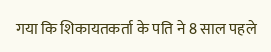गया कि शिकायतकर्ता के पति ने 8 साल पहले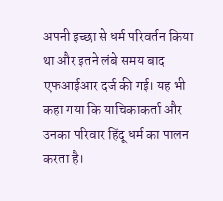अपनी इच्छा से धर्म परिवर्तन किया था और इतने लंबे समय बाद एफआईआर दर्ज की गई। यह भी कहा गया कि याचिकाकर्ता और उनका परिवार हिंदू धर्म का पालन करता है।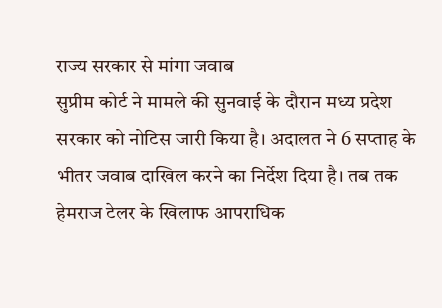राज्य सरकार से मांगा जवाब
सुप्रीम कोर्ट ने मामले की सुनवाई के दौरान मध्य प्रदेश सरकार को नोटिस जारी किया है। अदालत ने 6 सप्ताह के भीतर जवाब दाखिल करने का निर्देश दिया है। तब तक हेमराज टेलर के खिलाफ आपराधिक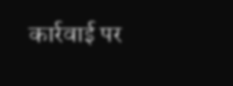कार्रवाई पर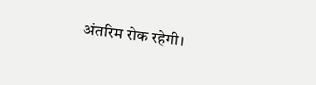अंतरिम रोक रहेगी।